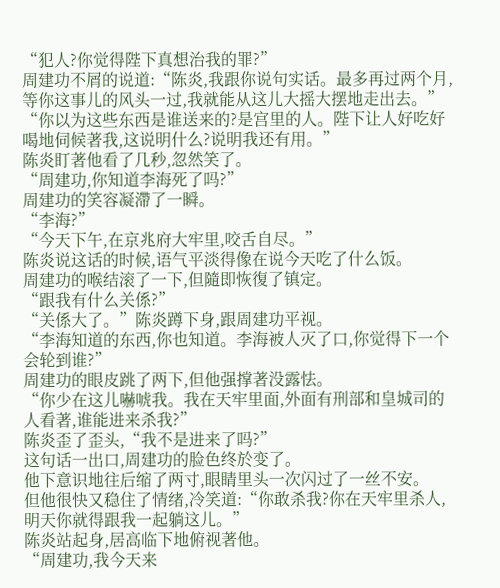“犯人?你觉得陛下真想治我的罪?”
周建功不屑的说道:“陈炎,我跟你说句实话。最多再过两个月,等你这事儿的风头一过,我就能从这儿大摇大摆地走出去。”
“你以为这些东西是谁送来的?是宫里的人。陛下让人好吃好喝地伺候著我,这说明什么?说明我还有用。”
陈炎盯著他看了几秒,忽然笑了。
“周建功,你知道李海死了吗?”
周建功的笑容凝滯了一瞬。
“李海?”
“今天下午,在京兆府大牢里,咬舌自尽。”
陈炎说这话的时候,语气平淡得像在说今天吃了什么饭。
周建功的喉结滚了一下,但隨即恢復了镇定。
“跟我有什么关係?”
“关係大了。”陈炎蹲下身,跟周建功平视。
“李海知道的东西,你也知道。李海被人灭了口,你觉得下一个会轮到谁?”
周建功的眼皮跳了两下,但他强撑著没露怯。
“你少在这儿嚇唬我。我在天牢里面,外面有刑部和皇城司的人看著,谁能进来杀我?”
陈炎歪了歪头,“我不是进来了吗?”
这句话一出口,周建功的脸色终於变了。
他下意识地往后缩了两寸,眼睛里头一次闪过了一丝不安。
但他很快又稳住了情绪,冷笑道:“你敢杀我?你在天牢里杀人,明天你就得跟我一起躺这儿。”
陈炎站起身,居高临下地俯视著他。
“周建功,我今天来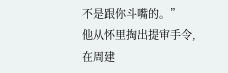不是跟你斗嘴的。”
他从怀里掏出提审手令,在周建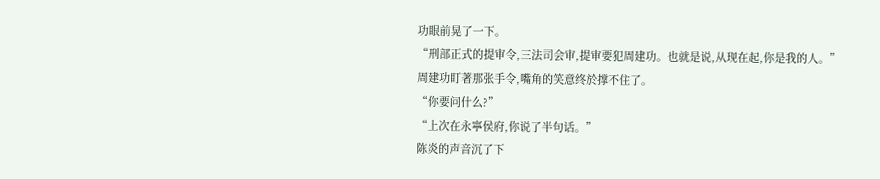功眼前晃了一下。
“刑部正式的提审令,三法司会审,提审要犯周建功。也就是说,从现在起,你是我的人。”
周建功盯著那张手令,嘴角的笑意终於撑不住了。
“你要问什么?”
“上次在永寧侯府,你说了半句话。”
陈炎的声音沉了下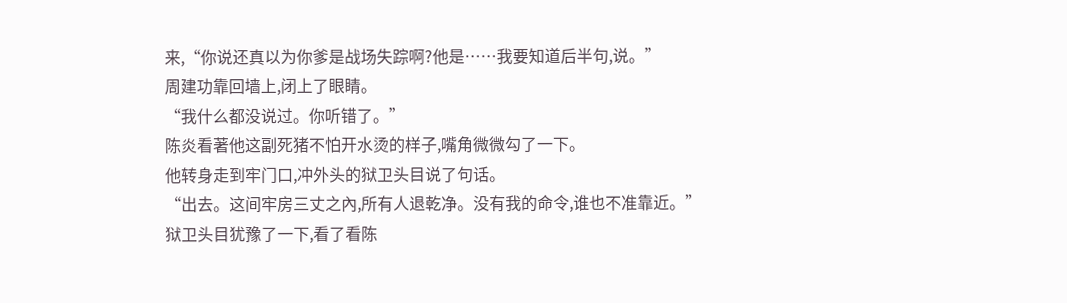来,“你说还真以为你爹是战场失踪啊?他是……我要知道后半句,说。”
周建功靠回墙上,闭上了眼睛。
“我什么都没说过。你听错了。”
陈炎看著他这副死猪不怕开水烫的样子,嘴角微微勾了一下。
他转身走到牢门口,冲外头的狱卫头目说了句话。
“出去。这间牢房三丈之內,所有人退乾净。没有我的命令,谁也不准靠近。”
狱卫头目犹豫了一下,看了看陈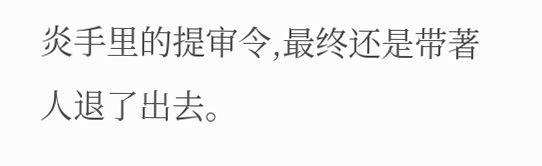炎手里的提审令,最终还是带著人退了出去。